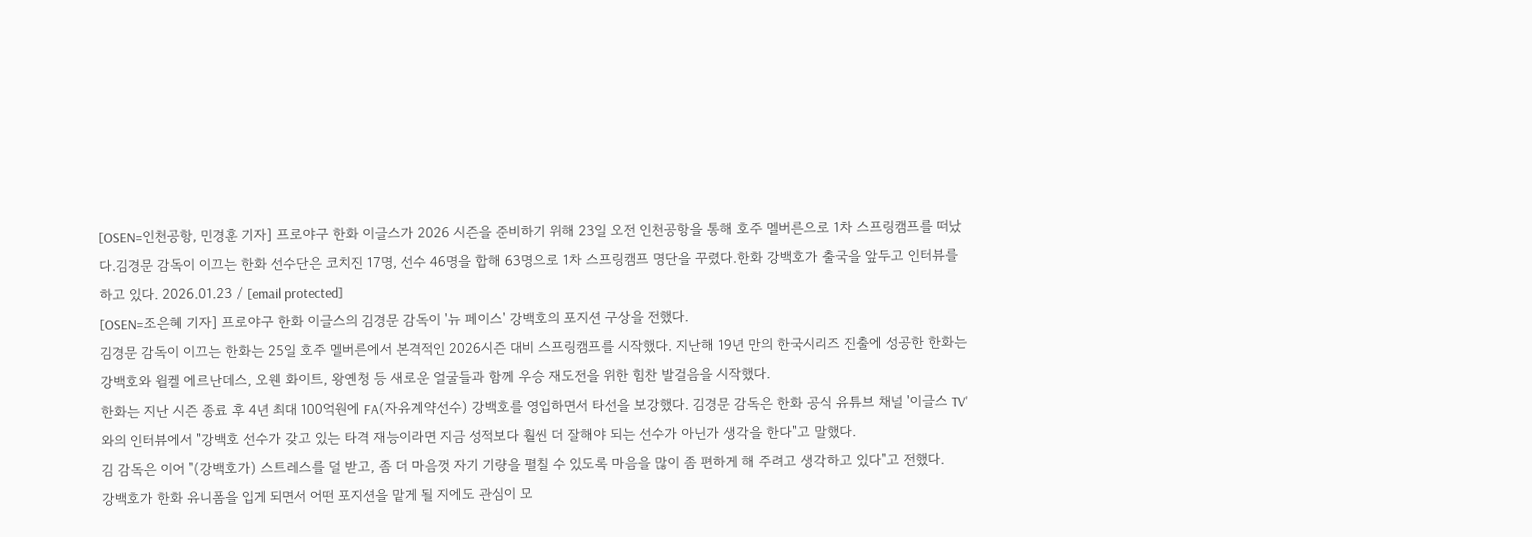[OSEN=인천공항, 민경훈 기자] 프로야구 한화 이글스가 2026 시즌을 준비하기 위해 23일 오전 인천공항을 통해 호주 멜버른으로 1차 스프링캠프를 떠났다.김경문 감독이 이끄는 한화 선수단은 코치진 17명, 선수 46명을 합해 63명으로 1차 스프링캠프 명단을 꾸렸다.한화 강백호가 출국을 앞두고 인터뷰를 하고 있다. 2026.01.23 / [email protected]
[OSEN=조은혜 기자] 프로야구 한화 이글스의 김경문 감독이 '뉴 페이스' 강백호의 포지션 구상을 전했다.
김경문 감독이 이끄는 한화는 25일 호주 멜버른에서 본격적인 2026시즌 대비 스프링캠프를 시작했다. 지난해 19년 만의 한국시리즈 진출에 성공한 한화는 강백호와 윌켈 에르난데스, 오웬 화이트, 왕옌청 등 새로운 얼굴들과 함께 우승 재도전을 위한 힘찬 발걸음을 시작했다.
한화는 지난 시즌 종료 후 4년 최대 100억원에 FA(자유계약선수) 강백호를 영입하면서 타선을 보강했다. 김경문 감독은 한화 공식 유튜브 채널 '이글스 TV'와의 인터뷰에서 "강백호 선수가 갖고 있는 타격 재능이라면 지금 성적보다 훨씬 더 잘해야 되는 선수가 아닌가 생각을 한다"고 말했다.
김 감독은 이어 "(강백호가) 스트레스를 덜 받고, 좀 더 마음껏 자기 기량을 펼칠 수 있도록 마음을 많이 좀 편하게 해 주려고 생각하고 있다"고 전했다.
강백호가 한화 유니폼을 입게 되면서 어떤 포지션을 맡게 될 지에도 관심이 모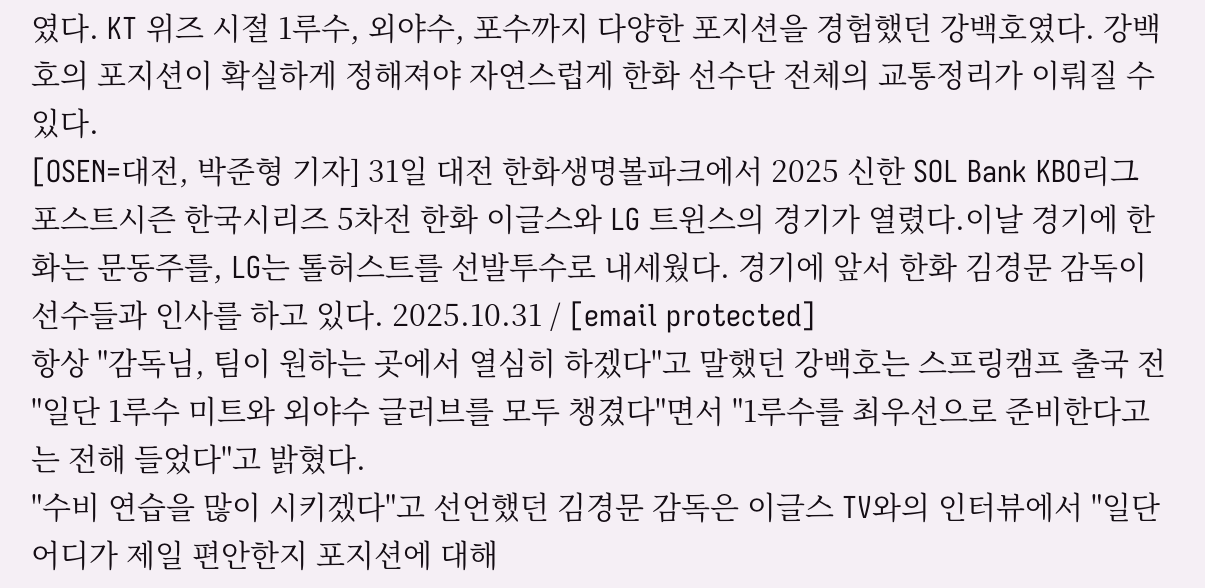였다. KT 위즈 시절 1루수, 외야수, 포수까지 다양한 포지션을 경험했던 강백호였다. 강백호의 포지션이 확실하게 정해져야 자연스럽게 한화 선수단 전체의 교통정리가 이뤄질 수 있다.
[OSEN=대전, 박준형 기자] 31일 대전 한화생명볼파크에서 2025 신한 SOL Bank KBO리그 포스트시즌 한국시리즈 5차전 한화 이글스와 LG 트윈스의 경기가 열렸다.이날 경기에 한화는 문동주를, LG는 톨허스트를 선발투수로 내세웠다. 경기에 앞서 한화 김경문 감독이 선수들과 인사를 하고 있다. 2025.10.31 / [email protected]
항상 "감독님, 팀이 원하는 곳에서 열심히 하겠다"고 말했던 강백호는 스프링캠프 출국 전 "일단 1루수 미트와 외야수 글러브를 모두 챙겼다"면서 "1루수를 최우선으로 준비한다고는 전해 들었다"고 밝혔다.
"수비 연습을 많이 시키겠다"고 선언했던 김경문 감독은 이글스 TV와의 인터뷰에서 "일단 어디가 제일 편안한지 포지션에 대해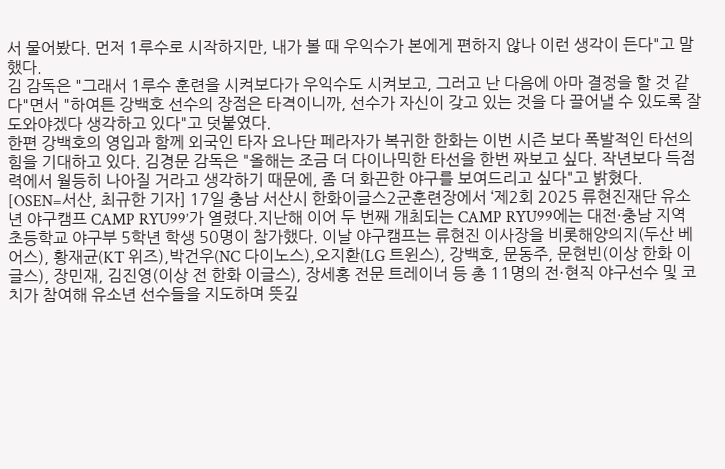서 물어봤다. 먼저 1루수로 시작하지만, 내가 볼 때 우익수가 본에게 편하지 않나 이런 생각이 든다"고 말했다.
김 감독은 "그래서 1루수 훈련을 시켜보다가 우익수도 시켜보고, 그러고 난 다음에 아마 결정을 할 것 같다"면서 "하여튼 강백호 선수의 장점은 타격이니까, 선수가 자신이 갖고 있는 것을 다 끌어낼 수 있도록 잘 도와야겠다 생각하고 있다"고 덧붙였다.
한편 강백호의 영입과 함께 외국인 타자 요나단 페라자가 복귀한 한화는 이번 시즌 보다 폭발적인 타선의 힘을 기대하고 있다. 김경문 감독은 "올해는 조금 더 다이나믹한 타선을 한번 짜보고 싶다. 작년보다 득점력에서 월등히 나아질 거라고 생각하기 때문에, 좀 더 화끈한 야구를 보여드리고 싶다"고 밝혔다.
[OSEN=서산, 최규한 기자] 17일 충남 서산시 한화이글스2군훈련장에서 ‘제2회 2025 류현진재단 유소년 야구캠프 CAMP RYU99’가 열렸다.지난해 이어 두 번째 개최되는 CAMP RYU99에는 대전·충남 지역 초등학교 야구부 5학년 학생 50명이 참가했다. 이날 야구캠프는 류현진 이사장을 비롯해양의지(두산 베어스), 황재균(KT 위즈),박건우(NC 다이노스),오지환(LG 트윈스), 강백호, 문동주, 문현빈(이상 한화 이글스), 장민재, 김진영(이상 전 한화 이글스), 장세홍 전문 트레이너 등 총 11명의 전·현직 야구선수 및 코치가 참여해 유소년 선수들을 지도하며 뜻깊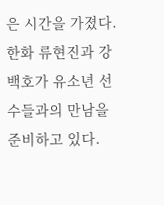은 시간을 가졌다.한화 류현진과 강백호가 유소년 선수들과의 만남을 준비하고 있다.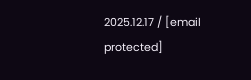2025.12.17 / [email protected]